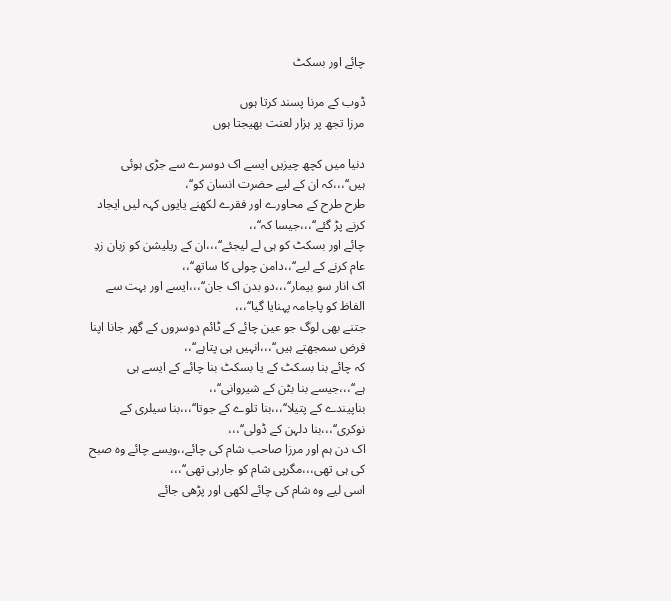چائے اور بسکٹ

ڈوب کے مرنا پسند کرتا ہوں
مرزا تجھ پر ہزار لعنت بھیجتا ہوں

دنیا میں کچھ چیزیں ایسے اک دوسرے سے جڑی ہوئی ہیں‘‘،،،کہ ان کے لیے حضرت انسان کو‘‘،
طرح طرح کے محاورے اور فقرے لکھنے یایوں کہہ لیں ایجاد کرنے پڑ گئے‘‘،،،جیسا کہ‘‘،،
چائے اور بسکٹ کو ہی لے لیجئے‘‘،،،ان کے ریلیشن کو زبان زدِ عام کرنے کے لیے‘‘،،دامن چولی کا ساتھ‘‘،،
اک انار سو بیمار‘‘،،،دو بدن اک جان‘‘،،،ایسے اور بہت سے الفاظ کو پاجامہ پہنایا گیا‘‘،،،
جتنے بھی لوگ جو عین چائے کے ٹائم دوسروں کے گھر جانا اپنا فرض سمجھتے ہیں‘‘،،،انہیں ہی پتاہے‘‘،،
کہ چائے بنا بسکٹ کے یا بسکٹ بنا چائے کے ایسے ہی ہے‘‘،،،جیسے بنا بٹن کے شیروانی‘‘،،
بناپیندے کے پتیلا‘‘،،،بنا تلوے کے جوتا‘‘،،،بنا سیلری کے نوکری‘‘،،،بنا دلہن کے ڈولی‘‘،،،
اک دن ہم اور مرزا صاحب شام کی چائے،،ویسے چائے وہ صبح کی ہی تھی،،،مگرپی شام کو جارہی تھی‘‘،،،
اسی لیے وہ شام کی چائے لکھی اور پڑھی جائے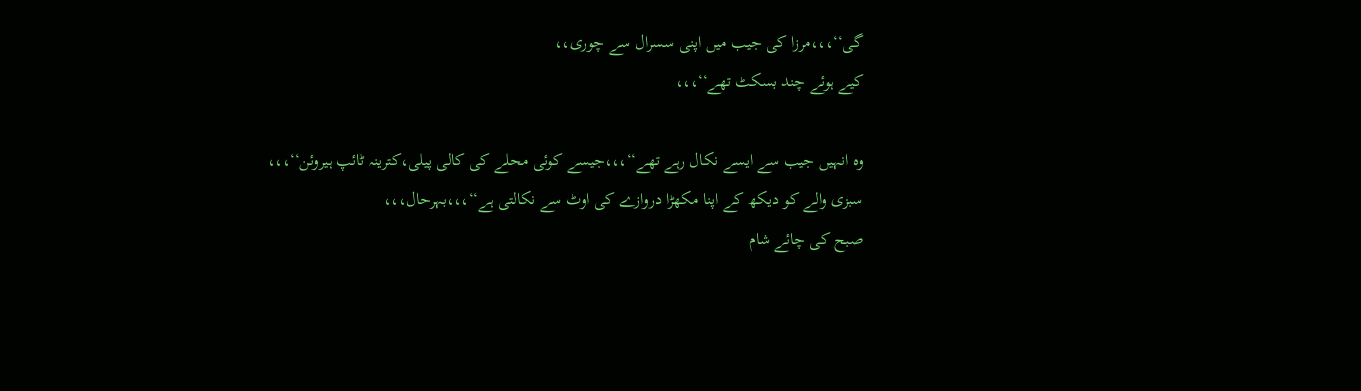گی‘‘،،،مرزا کی جیب میں اپنی سسرال سے چوری،،
کیے ہوئے چند بسکٹ تھے‘‘،،،

وہ انہیں جیب سے ایسے نکال رہے تھے‘‘،،،جیسے کوئی محلے کی کالی پیلی،کترینہ ٹائپ ہیروئن‘‘،،،
سبزی والے کو دیکھ کے اپنا مکھڑا دروازے کی اوٹ سے نکالتی ہے‘‘،،،بہرحال،،،
صبح کی چائے شام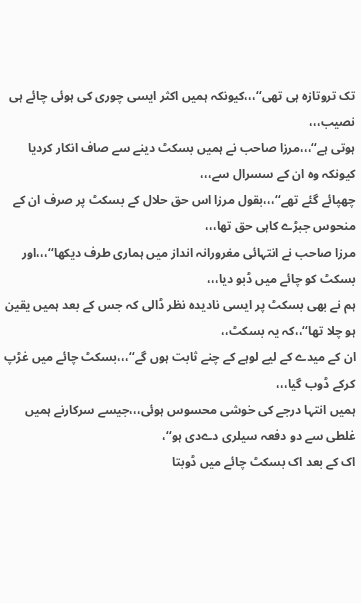تک تروتازہ ہی تھی‘‘،،،کیونکہ ہمیں اکثر ایسی چوری کی ہوئی چائے ہی نصیب،،،
ہوتی ہے‘‘،،،مرزا صاحب نے ہمیں بسکٹ دینے سے صاف انکار کردیا کیونکہ وہ ان کے سسرال سے،،،
چھپائے گئے تھے‘‘،،،بقول مرزا اس حق حلال کے بسکٹ پر صرف ان کے منحوس جبڑے کاہی حق تھا،،،
مرزا صاحب نے انتہائی مغرورانہ انداز میں ہماری طرف دیکھا‘‘،،،اور بسکٹ کو چائے میں ڈبو دیا،،،
ہم نے بھی بسکٹ پر ایسی نادیدہ نظر ڈالی کہ جس کے بعد ہمیں یقین ہو چلا تھا‘‘،،کہ یہ بسکٹ،،
ان کے میدے کے لیے لوہے کے چنے ثابت ہوں گے‘‘،،،بسکٹ چائے میں غڑپ کرکے ڈوب گیا،،،
ہمیں انتہا درجے کی خوشی محسوس ہوئی،،،جیسے سرکارنے ہمیں غلطی سے دو دفعہ سیلری دےدی ہو‘‘،
اک کے بعد اک بسکٹ چائے میں ڈوبتا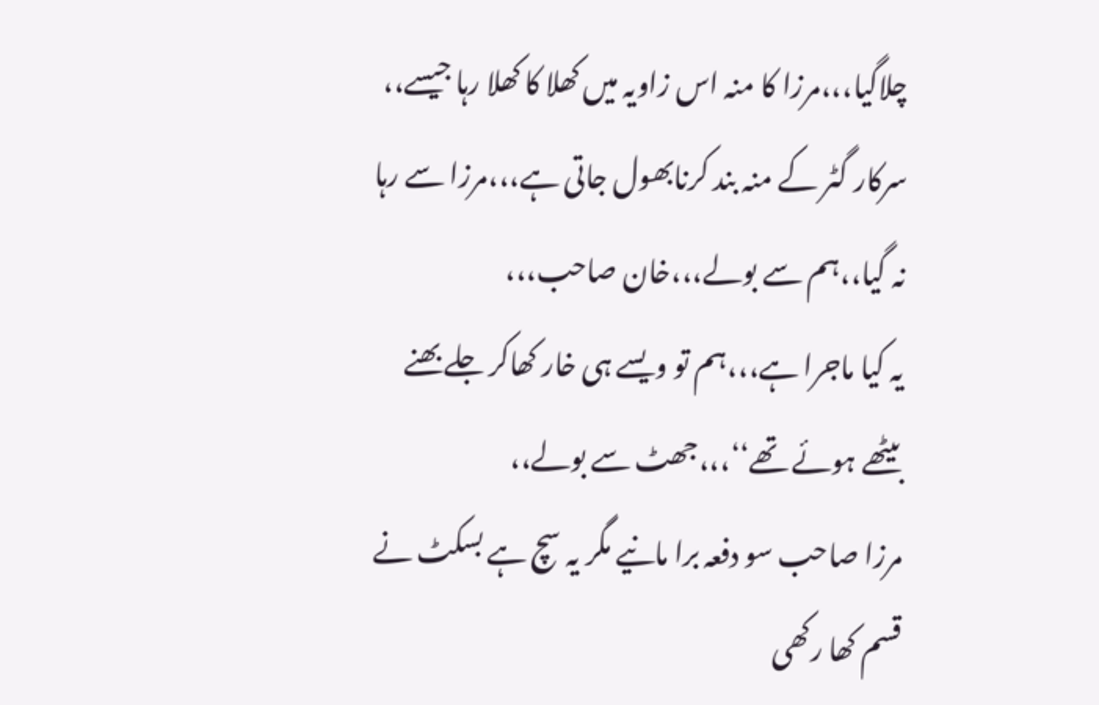چلاگیا،،،مرزا کا منہ اس زاویہ میں کھلا کا کھلا رہا جیسے،،
سرکار گٹر کے منہ بند کرنابھول جاتی ہے،،،مرزا سے رہا نہ گیا،،ہم سے بولے،،،خان صاحب،،،
یہ کیا ماجرا ہے،،،ہم تو ویسے ہی خار کھاکر جلے بھنے بیٹھے ہوئے تھے‘‘،،،جھٹ سے بولے،،
مرزا صاحب سو دفعہ برا مانیے مگر یہ سچ ہے بسکٹ نے قسم کھا رکھی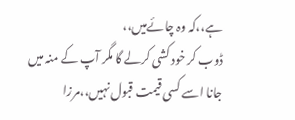ہے،،کہ وہ چائےمیں،،
ڈوب کر خود کشی کرلے گا مگر آپ کے منہ میں جانا اسے کسی قیمت قبول نہیں،،مرزا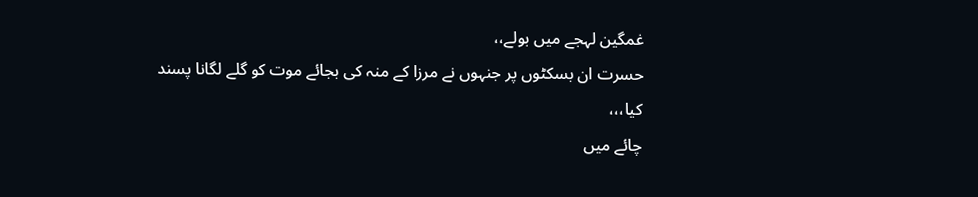غمگین لہجے میں بولے،،
حسرت ان بسکٹوں پر جنہوں نے مرزا کے منہ کی بجائے موت کو گلے لگانا پسند کیا،،،
چائے میں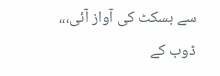سے بسکٹ کی آواز آئی،،،
ڈوب کے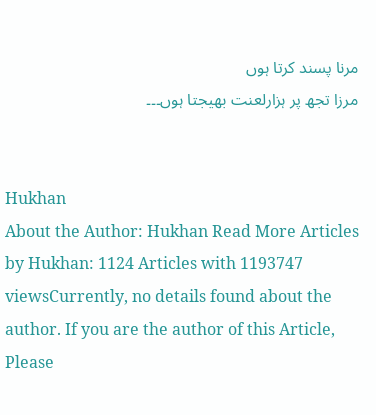مرنا پسند کرتا ہوں
مرزا تجھ پر ہزارلعنت بھیجتا ہوں۔۔۔


Hukhan
About the Author: Hukhan Read More Articles by Hukhan: 1124 Articles with 1193747 viewsCurrently, no details found about the author. If you are the author of this Article, Please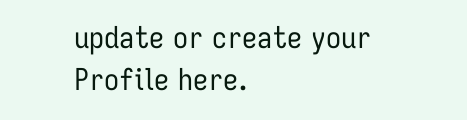update or create your Profile here.